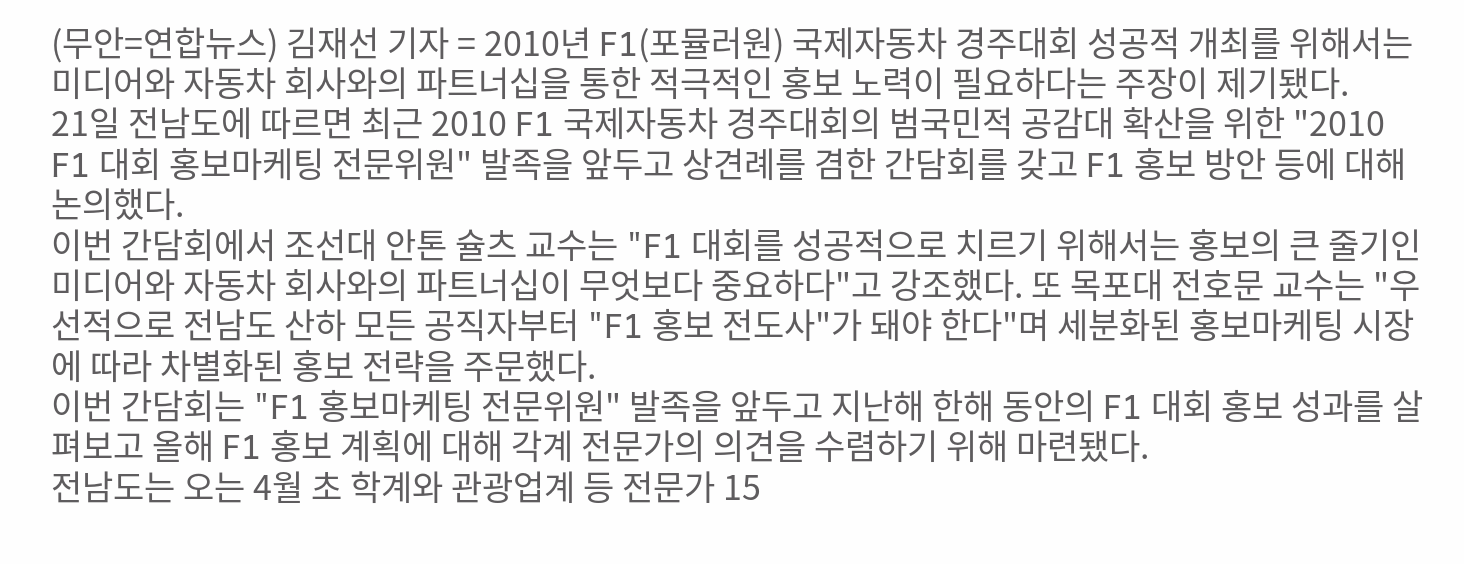(무안=연합뉴스) 김재선 기자 = 2010년 F1(포뮬러원) 국제자동차 경주대회 성공적 개최를 위해서는 미디어와 자동차 회사와의 파트너십을 통한 적극적인 홍보 노력이 필요하다는 주장이 제기됐다.
21일 전남도에 따르면 최근 2010 F1 국제자동차 경주대회의 범국민적 공감대 확산을 위한 "2010 F1 대회 홍보마케팅 전문위원" 발족을 앞두고 상견례를 겸한 간담회를 갖고 F1 홍보 방안 등에 대해 논의했다.
이번 간담회에서 조선대 안톤 슐츠 교수는 "F1 대회를 성공적으로 치르기 위해서는 홍보의 큰 줄기인 미디어와 자동차 회사와의 파트너십이 무엇보다 중요하다"고 강조했다. 또 목포대 전호문 교수는 "우선적으로 전남도 산하 모든 공직자부터 "F1 홍보 전도사"가 돼야 한다"며 세분화된 홍보마케팅 시장에 따라 차별화된 홍보 전략을 주문했다.
이번 간담회는 "F1 홍보마케팅 전문위원" 발족을 앞두고 지난해 한해 동안의 F1 대회 홍보 성과를 살펴보고 올해 F1 홍보 계획에 대해 각계 전문가의 의견을 수렴하기 위해 마련됐다.
전남도는 오는 4월 초 학계와 관광업계 등 전문가 15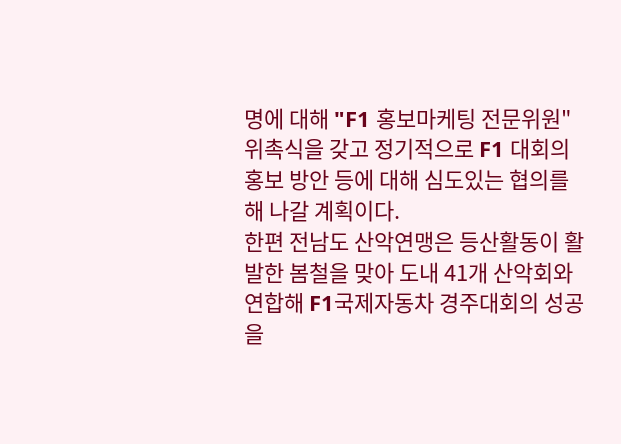명에 대해 "F1 홍보마케팅 전문위원" 위촉식을 갖고 정기적으로 F1 대회의 홍보 방안 등에 대해 심도있는 협의를 해 나갈 계획이다.
한편 전남도 산악연맹은 등산활동이 활발한 봄철을 맞아 도내 41개 산악회와 연합해 F1국제자동차 경주대회의 성공을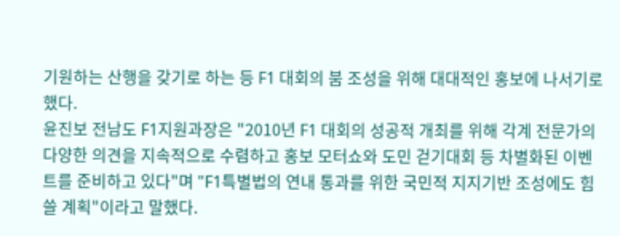기원하는 산행을 갖기로 하는 등 F1 대회의 붐 조성을 위해 대대적인 홍보에 나서기로 했다.
윤진보 전남도 F1지원과장은 "2010년 F1 대회의 성공적 개최를 위해 각계 전문가의 다양한 의견을 지속적으로 수렴하고 홍보 모터쇼와 도민 걷기대회 등 차별화된 이벤트를 준비하고 있다"며 "F1특별법의 연내 통과를 위한 국민적 지지기반 조성에도 힘쓸 계획"이라고 말했다.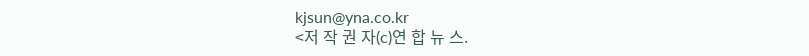kjsun@yna.co.kr
<저 작 권 자(c)연 합 뉴 스.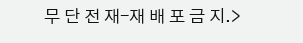무 단 전 재-재 배 포 금 지.>